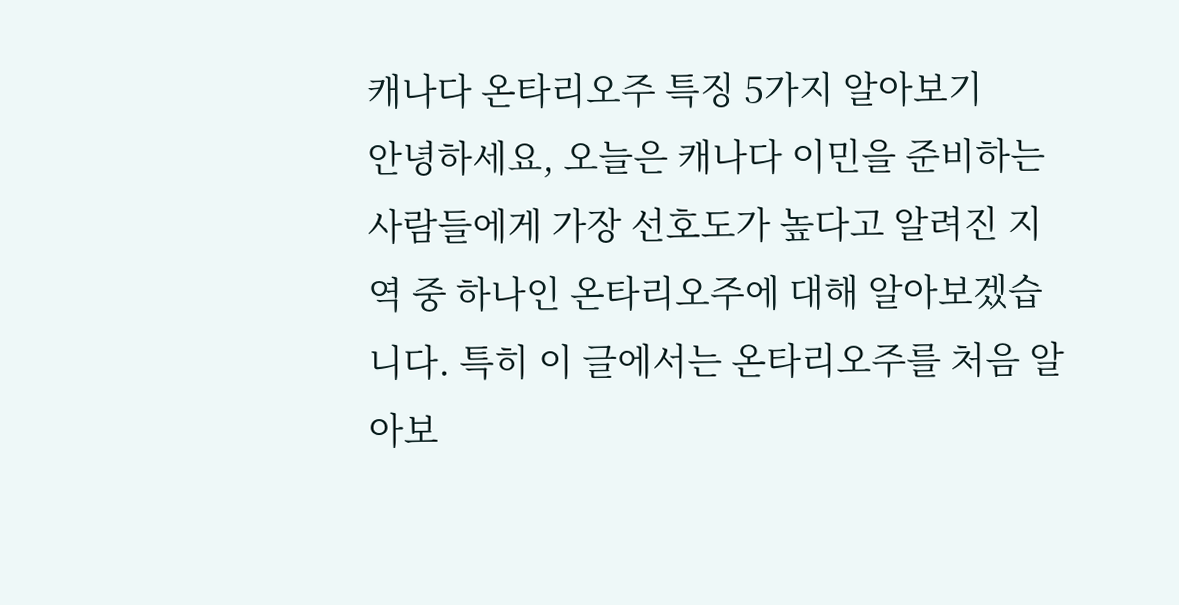캐나다 온타리오주 특징 5가지 알아보기
안녕하세요, 오늘은 캐나다 이민을 준비하는 사람들에게 가장 선호도가 높다고 알려진 지역 중 하나인 온타리오주에 대해 알아보겠습니다. 특히 이 글에서는 온타리오주를 처음 알아보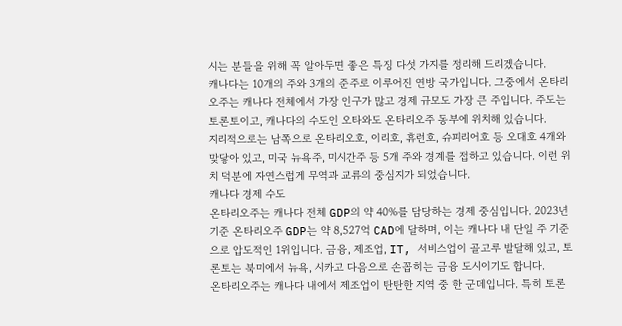시는 분들을 위해 꼭 알아두면 좋은 특징 다섯 가지를 정리해 드리겠습니다.
캐나다는 10개의 주와 3개의 준주로 이루어진 연방 국가입니다. 그중에서 온타리오주는 캐나다 전체에서 가장 인구가 많고 경제 규모도 가장 큰 주입니다. 주도는 토론토이고, 캐나다의 수도인 오타와도 온타리오주 동부에 위치해 있습니다.
지리적으로는 남쪽으로 온타리오호, 이리호, 휴런호, 슈피리어호 등 오대호 4개와 맞닿아 있고, 미국 뉴욕주, 미시간주 등 5개 주와 경계를 접하고 있습니다. 이런 위치 덕분에 자연스럽게 무역과 교류의 중심지가 되었습니다.
캐나다 경제 수도
온타리오주는 캐나다 전체 GDP의 약 40%를 담당하는 경제 중심입니다. 2023년 기준 온타리오주 GDP는 약 8,527억 CAD에 달하며, 이는 캐나다 내 단일 주 기준으로 압도적인 1위입니다. 금융, 제조업, IT, 서비스업이 골고루 발달해 있고, 토론토는 북미에서 뉴욕, 시카고 다음으로 손꼽히는 금융 도시이기도 합니다.
온타리오주는 캐나다 내에서 제조업이 탄탄한 지역 중 한 군데입니다. 특히 토론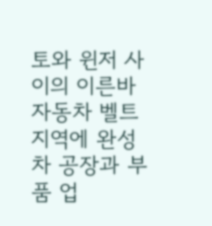토와 윈저 사이의 이른바 자동차 벨트 지역에 완성차 공장과 부품 업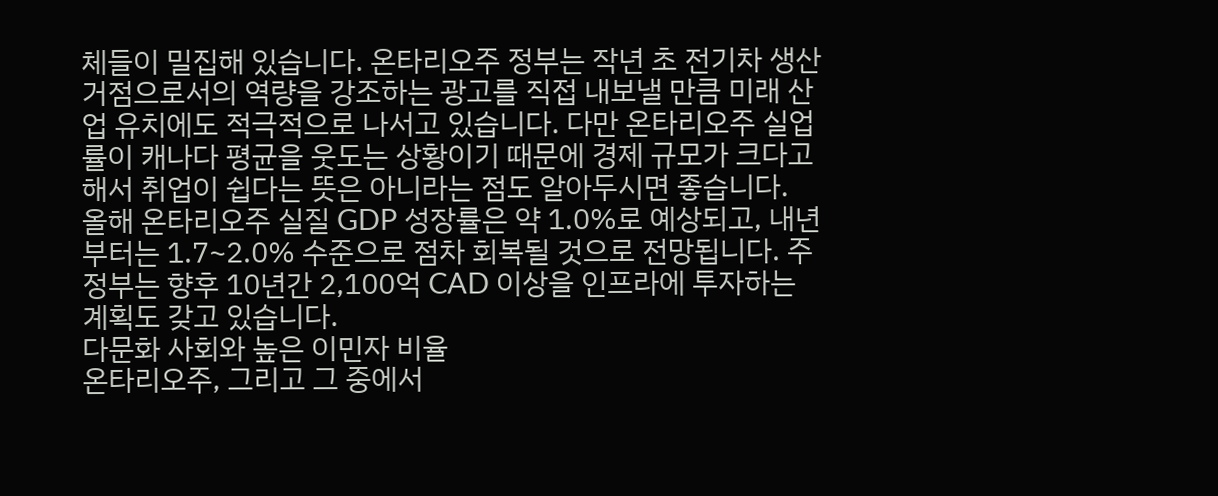체들이 밀집해 있습니다. 온타리오주 정부는 작년 초 전기차 생산 거점으로서의 역량을 강조하는 광고를 직접 내보낼 만큼 미래 산업 유치에도 적극적으로 나서고 있습니다. 다만 온타리오주 실업률이 캐나다 평균을 웃도는 상황이기 때문에 경제 규모가 크다고 해서 취업이 쉽다는 뜻은 아니라는 점도 알아두시면 좋습니다.
올해 온타리오주 실질 GDP 성장률은 약 1.0%로 예상되고, 내년부터는 1.7~2.0% 수준으로 점차 회복될 것으로 전망됩니다. 주정부는 향후 10년간 2,100억 CAD 이상을 인프라에 투자하는 계획도 갖고 있습니다.
다문화 사회와 높은 이민자 비율
온타리오주, 그리고 그 중에서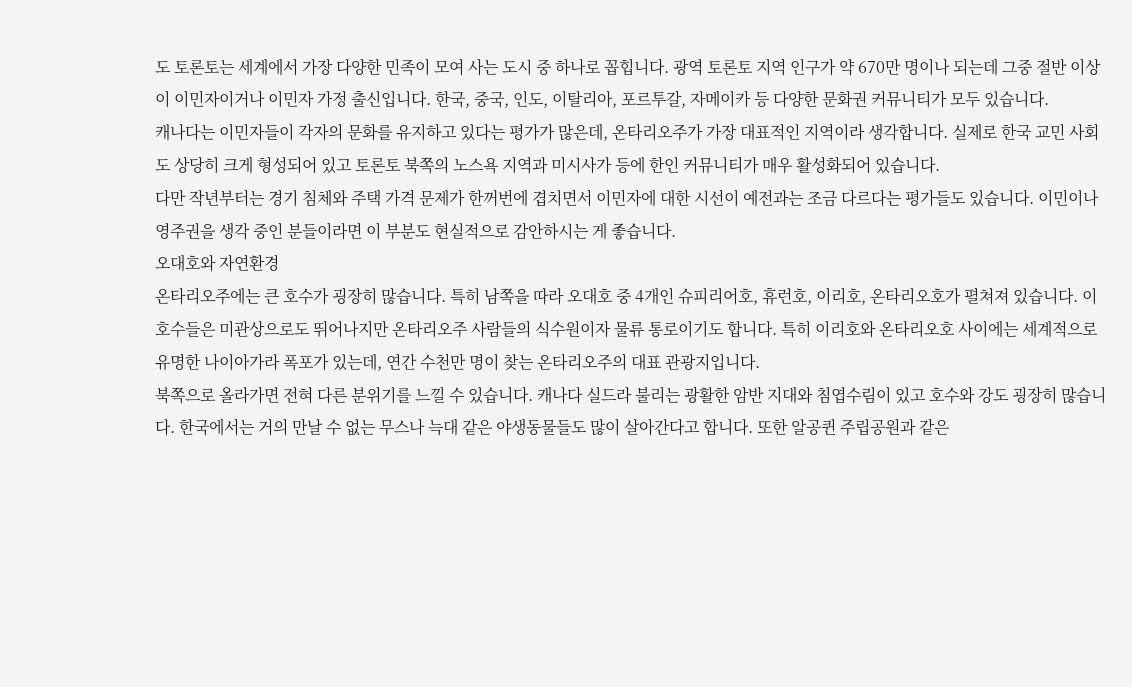도 토론토는 세계에서 가장 다양한 민족이 모여 사는 도시 중 하나로 꼽힙니다. 광역 토론토 지역 인구가 약 670만 명이나 되는데 그중 절반 이상이 이민자이거나 이민자 가정 출신입니다. 한국, 중국, 인도, 이탈리아, 포르투갈, 자메이카 등 다양한 문화권 커뮤니티가 모두 있습니다.
캐나다는 이민자들이 각자의 문화를 유지하고 있다는 평가가 많은데, 온타리오주가 가장 대표적인 지역이라 생각합니다. 실제로 한국 교민 사회도 상당히 크게 형성되어 있고 토론토 북쪽의 노스욕 지역과 미시사가 등에 한인 커뮤니티가 매우 활성화되어 있습니다.
다만 작년부터는 경기 침체와 주택 가격 문제가 한꺼번에 겹치면서 이민자에 대한 시선이 예전과는 조금 다르다는 평가들도 있습니다. 이민이나 영주권을 생각 중인 분들이라면 이 부분도 현실적으로 감안하시는 게 좋습니다.
오대호와 자연환경
온타리오주에는 큰 호수가 굉장히 많습니다. 특히 남쪽을 따라 오대호 중 4개인 슈피리어호, 휴런호, 이리호, 온타리오호가 펼쳐져 있습니다. 이 호수들은 미관상으로도 뛰어나지만 온타리오주 사람들의 식수원이자 물류 통로이기도 합니다. 특히 이리호와 온타리오호 사이에는 세계적으로 유명한 나이아가라 폭포가 있는데, 연간 수천만 명이 찾는 온타리오주의 대표 관광지입니다.
북쪽으로 올라가면 전혀 다른 분위기를 느낄 수 있습니다. 캐나다 실드라 불리는 광활한 암반 지대와 침엽수림이 있고 호수와 강도 굉장히 많습니다. 한국에서는 거의 만날 수 없는 무스나 늑대 같은 야생동물들도 많이 살아간다고 합니다. 또한 알공퀸 주립공원과 같은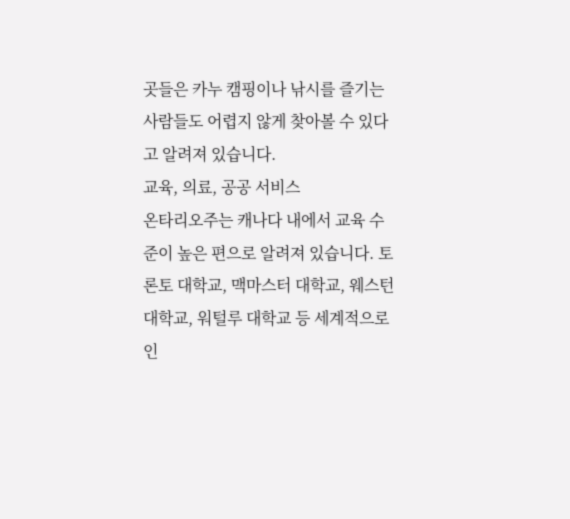곳들은 카누 캠핑이나 낚시를 즐기는 사람들도 어렵지 않게 찾아볼 수 있다고 알려져 있습니다.
교육, 의료, 공공 서비스
온타리오주는 캐나다 내에서 교육 수준이 높은 편으로 알려져 있습니다. 토론토 대학교, 맥마스터 대학교, 웨스턴 대학교, 워털루 대학교 등 세계적으로 인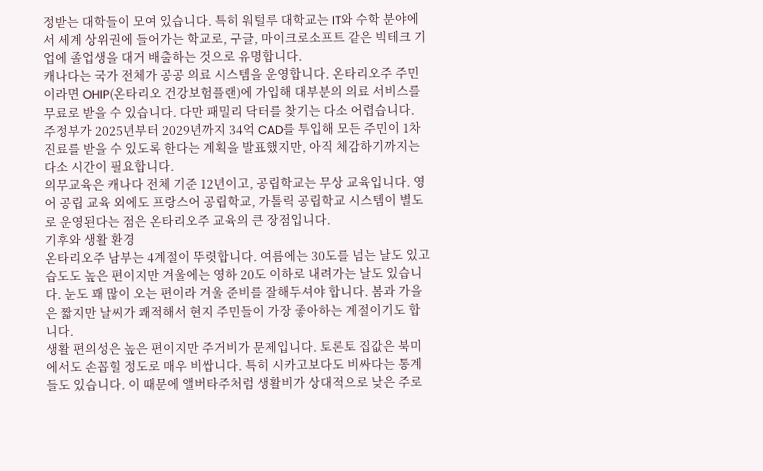정받는 대학들이 모여 있습니다. 특히 워털루 대학교는 IT와 수학 분야에서 세계 상위권에 들어가는 학교로, 구글, 마이크로소프트 같은 빅테크 기업에 졸업생을 대거 배출하는 것으로 유명합니다.
캐나다는 국가 전체가 공공 의료 시스템을 운영합니다. 온타리오주 주민이라면 OHIP(온타리오 건강보험플랜)에 가입해 대부분의 의료 서비스를 무료로 받을 수 있습니다. 다만 패밀리 닥터를 찾기는 다소 어렵습니다. 주정부가 2025년부터 2029년까지 34억 CAD를 투입해 모든 주민이 1차 진료를 받을 수 있도록 한다는 계획을 발표했지만, 아직 체감하기까지는 다소 시간이 필요합니다.
의무교육은 캐나다 전체 기준 12년이고, 공립학교는 무상 교육입니다. 영어 공립 교육 외에도 프랑스어 공립학교, 가톨릭 공립학교 시스템이 별도로 운영된다는 점은 온타리오주 교육의 큰 장점입니다.
기후와 생활 환경
온타리오주 남부는 4계절이 뚜렷합니다. 여름에는 30도를 넘는 날도 있고 습도도 높은 편이지만 겨울에는 영하 20도 이하로 내려가는 날도 있습니다. 눈도 꽤 많이 오는 편이라 겨울 준비를 잘해두셔야 합니다. 봄과 가을은 짧지만 날씨가 쾌적해서 현지 주민들이 가장 좋아하는 계절이기도 합니다.
생활 편의성은 높은 편이지만 주거비가 문제입니다. 토론토 집값은 북미에서도 손꼽힐 정도로 매우 비쌉니다. 특히 시카고보다도 비싸다는 통계들도 있습니다. 이 때문에 앨버타주처럼 생활비가 상대적으로 낮은 주로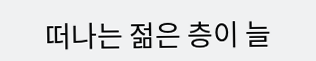떠나는 젊은 층이 늘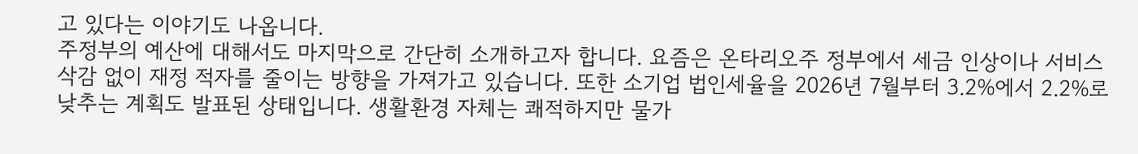고 있다는 이야기도 나옵니다.
주정부의 예산에 대해서도 마지막으로 간단히 소개하고자 합니다. 요즘은 온타리오주 정부에서 세금 인상이나 서비스 삭감 없이 재정 적자를 줄이는 방향을 가져가고 있습니다. 또한 소기업 법인세율을 2026년 7월부터 3.2%에서 2.2%로 낮추는 계획도 발표된 상태입니다. 생활환경 자체는 쾌적하지만 물가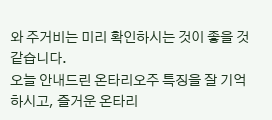와 주거비는 미리 확인하시는 것이 좋을 것 같습니다.
오늘 안내드린 온타리오주 특징을 잘 기억하시고, 즐거운 온타리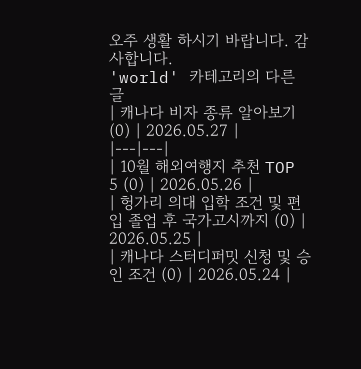오주 생활 하시기 바랍니다. 감사합니다.
'world' 카테고리의 다른 글
| 캐나다 비자 종류 알아보기 (0) | 2026.05.27 |
|---|---|
| 10월 해외여행지 추천 TOP 5 (0) | 2026.05.26 |
| 헝가리 의대 입학 조건 및 편입 졸업 후 국가고시까지 (0) | 2026.05.25 |
| 캐나다 스터디퍼밋 신청 및 승인 조건 (0) | 2026.05.24 |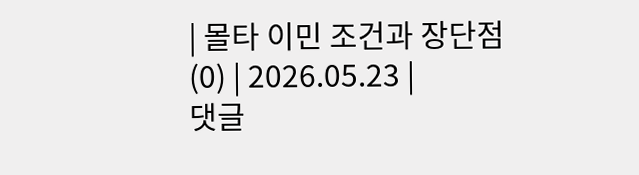| 몰타 이민 조건과 장단점 (0) | 2026.05.23 |
댓글